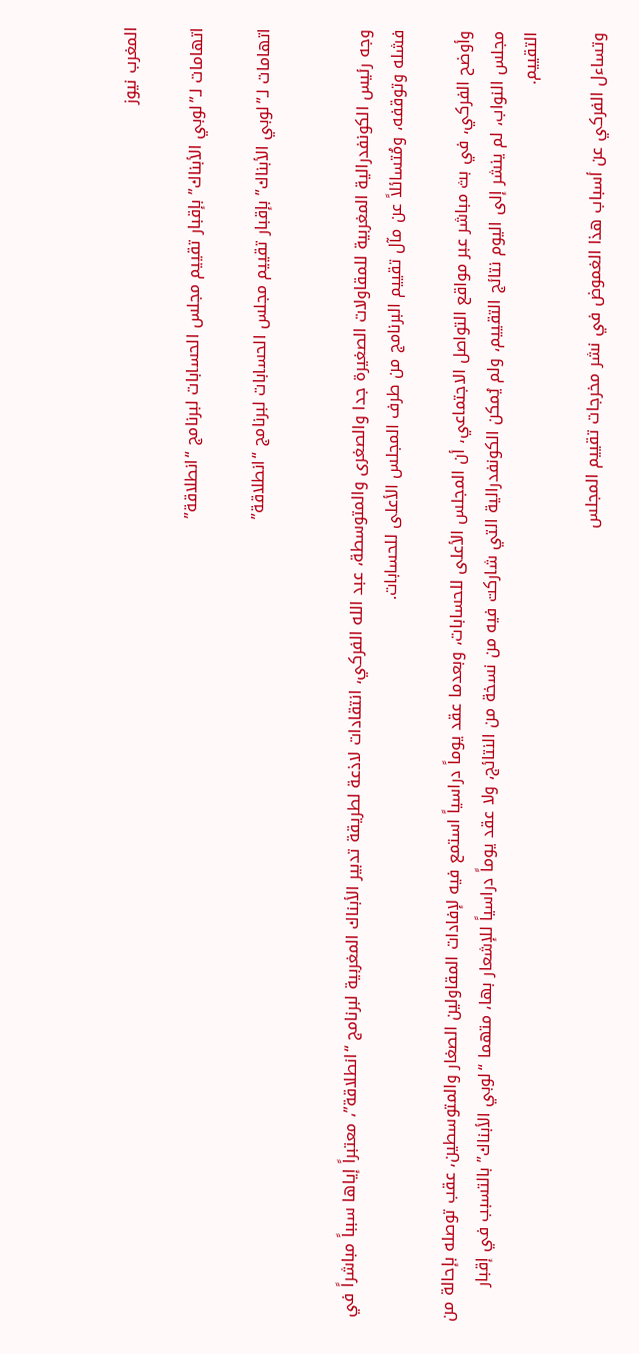المغرب نيوز

اتهامات لـ”لوبي الأبناك” بإقبار تقييم مجلس الحسابات لبرنامج “انطلاقة”

اتهامات لـ”لوبي الأبناك” بإقبار تقييم مجلس الحسابات لبرنامج “انطلاقة”


وجه رئيس الكونفدرالية المغربية للمقاولات الصغيرة جدا والصغرى والمتوسطة، عبد الله الفركي، انتقادات لاذعة لطريقة تدبير الأبناك المغربية لبرنامج “انطلاقة”، معتبراً إياها سبباً مباشراً في فشله وتوقفه، ومُتسائلاً عن مآل تقييم البرنامج من طرف المجلس الأعلى للحسابات.

وأوضح الفركي، في بث مباشر عبر مواقع التواصل الاجتماعي، أن المجلس الأعلى للحسابات، وبعدما عقد يوماً دراسياً استمع فيه لإفادات المقاولين الصغار والمتوسطين، عقب توصله بإحالة من مجلس النواب، لم ينشر إلى اليوم نتائج التقييم، ولم يُمكن الكونفدرالية التي شاركت فيه من نسخة من النتائج، ولا عقد يوماً دراسياً للإشعار بها، متهما “لوبي الأبناك” بالتسبب في إقبار التقييم.

وتساءل الفركي عن أسباب هذا الغموض في نشر مخرجات تقييم المجلس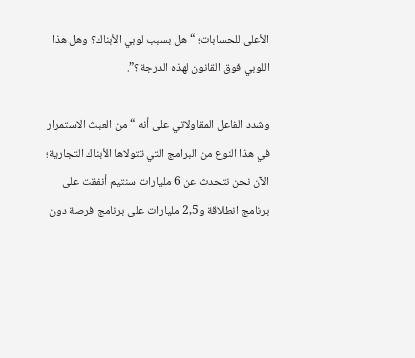الأعلى للحسابات؛ “هل بسبب لوبي الأبناك؟ وهل هذا اللوبي فوق القانون لهذه الدرجة؟”.

وشدد الفاعل المقاولاتي على أنه “من العبث الاستمرار في هذا النوع من البرامج التي تتولاها الأبناك التجارية؛ الآن نحن نتحدث عن 6 مليارات سنتيم أنفقت على برنامج انطلاقة و2,5 مليارات على برنامج فرصة دون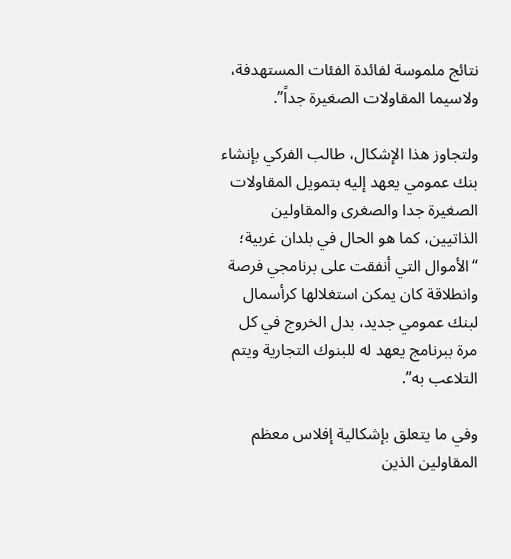نتائج ملموسة لفائدة الفئات المستهدفة، ولاسيما المقاولات الصغيرة جداً”.

ولتجاوز هذا الإشكال، طالب الفركي بإنشاء بنك عمومي يعهد إليه بتمويل المقاولات الصغيرة جدا والصغرى والمقاولين الذاتيين، كما هو الحال في بلدان غربية؛ “الأموال التي أنفقت على برنامجي فرصة وانطلاقة كان يمكن استغلالها كرأسمال لبنك عمومي جديد، بدل الخروج في كل مرة ببرنامج يعهد له للبنوك التجارية ويتم التلاعب به”.

وفي ما يتعلق بإشكالية إفلاس معظم المقاولين الذين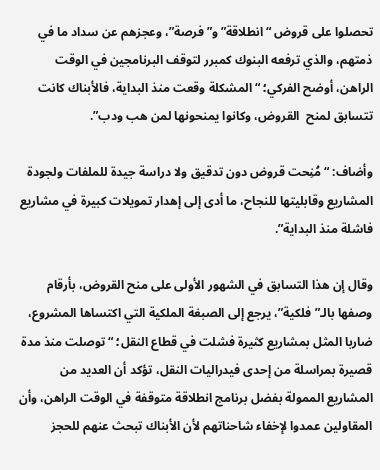تحصلوا على قروض “انطلاقة” و”فرصة”، وعجزهم عن سداد ما في ذمتهم، والذي ترفعه البنوك كمبرر لتوقف البرنامجين في الوقت الراهن، أوضح الفركي؛ “المشكلة وقعت منذ البداية، فالأبناك كانت تتسابق لمنح  القروض، وكانوا يمنحونها لمن هب ودب”.

وأضاف: “مُنِحت قروض دون تدقيق ولا دراسة جيدة للملفات ولجودة المشاريع وقابليتها للنجاح، ما أدى إلى إهدار تمويلات كبيرة في مشاريع فاشلة منذ البداية”.

وقال إن هذا التسابق في الشهور الأولى على منح القروض، بأرقام وصفها بالـ”فلكية”، يرجع إلى الصبغة الملكية التي اكتساها المشروع، ضاربا المثل بمشاريع كثيرة فشلت في قطاع النقل؛ “توصلت منذ مدة قصيرة بمراسلة من إحدى فيدراليات النقل، تؤكد أن العديد من المشاريع الممولة بفضل برنامج انطلاقة متوقفة في الوقت الراهن، وأن المقاولين عمدوا لإخفاء شاحناتهم لأن الأبناك تبحث عنهم للحجز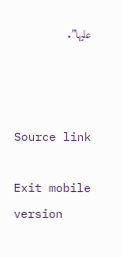عليها”.



Source link

Exit mobile version